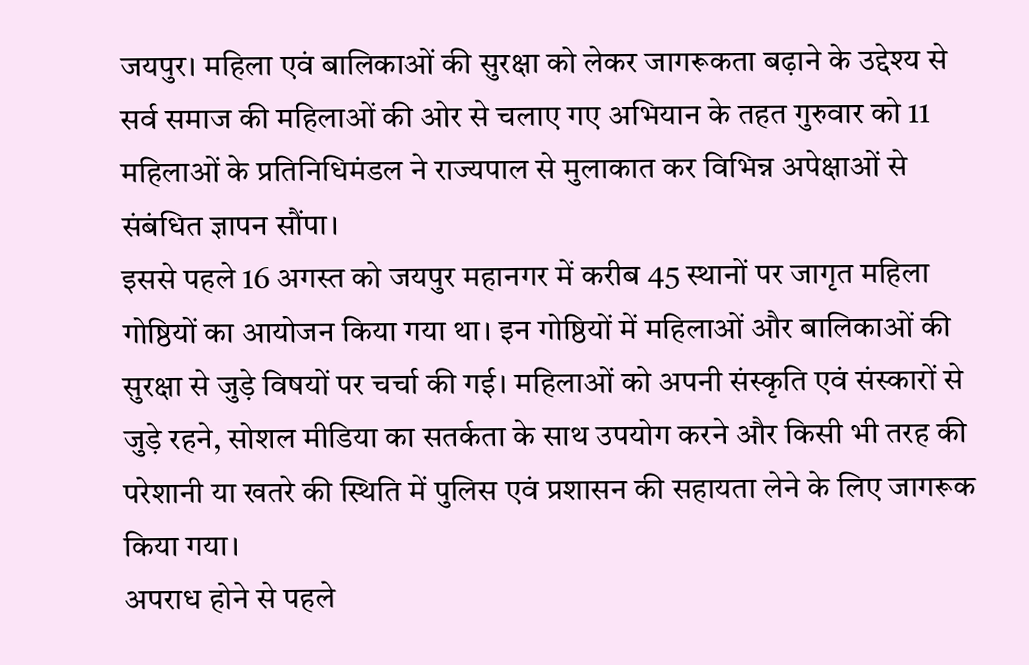जयपुर। महिला एवं बालिकाओं की सुरक्षा को लेकर जागरूकता बढ़ाने के उद्देश्य से सर्व समाज की महिलाओं की ओर से चलाए गए अभियान के तहत गुरुवार को 11 महिलाओं के प्रतिनिधिमंडल ने राज्यपाल से मुलाकात कर विभिन्न अपेक्षाओं से संबंधित ज्ञापन सौंपा।
इससे पहले 16 अगस्त को जयपुर महानगर में करीब 45 स्थानों पर जागृत महिला गोष्ठियों का आयोजन किया गया था। इन गोष्ठियों में महिलाओं और बालिकाओं की सुरक्षा से जुड़े विषयों पर चर्चा की गई। महिलाओं को अपनी संस्कृति एवं संस्कारों से जुड़े रहने, सोशल मीडिया का सतर्कता के साथ उपयोग करने और किसी भी तरह की परेशानी या खतरे की स्थिति में पुलिस एवं प्रशासन की सहायता लेने के लिए जागरूक किया गया।
अपराध होने से पहले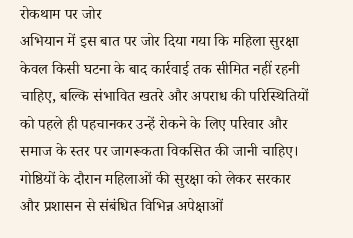रोकथाम पर जोर
अभियान में इस बात पर जोर दिया गया कि महिला सुरक्षा केवल किसी घटना के बाद कार्रवाई तक सीमित नहीं रहनी चाहिए, बल्कि संभावित खतरे और अपराध की परिस्थितियों को पहले ही पहचानकर उन्हें रोकने के लिए परिवार और समाज के स्तर पर जागरूकता विकसित की जानी चाहिए।
गोष्ठियों के दौरान महिलाओं की सुरक्षा को लेकर सरकार और प्रशासन से संबंधित विभिन्न अपेक्षाओं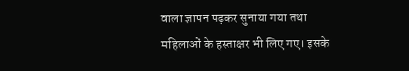वाला ज्ञापन पढ़कर सुनाया गया तथा महिलाओं के हस्ताक्षर भी लिए गए। इसके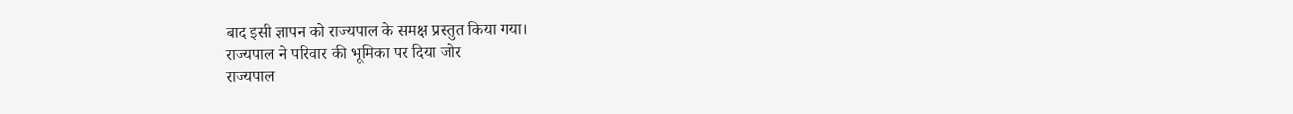बाद इसी ज्ञापन को राज्यपाल के समक्ष प्रस्तुत किया गया।
राज्यपाल ने परिवार की भूमिका पर दिया जोर
राज्यपाल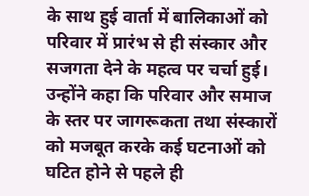के साथ हुई वार्ता में बालिकाओं को परिवार में प्रारंभ से ही संस्कार और सजगता देने के महत्व पर चर्चा हुई। उन्होंने कहा कि परिवार और समाज के स्तर पर जागरूकता तथा संस्कारों को मजबूत करके कई घटनाओं को घटित होने से पहले ही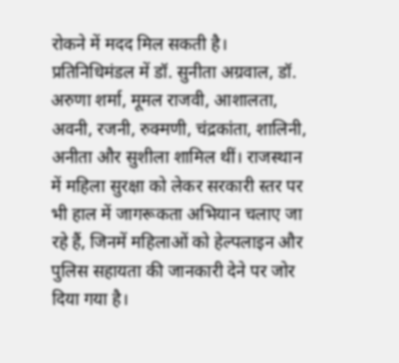रोकने में मदद मिल सकती है।
प्रतिनिधिमंडल में डॉ. सुनीता अग्रवाल, डॉ. अरुणा शर्मा, मूमल राजवी, आशालता, अवनी, रजनी, रुक्मणी, चंद्रकांता, शालिनी, अनीता और सुशीला शामिल थीं। राजस्थान में महिला सुरक्षा को लेकर सरकारी स्तर पर भी हाल में जागरूकता अभियान चलाए जा रहे हैं, जिनमें महिलाओं को हेल्पलाइन और पुलिस सहायता की जानकारी देने पर जोर दिया गया है।